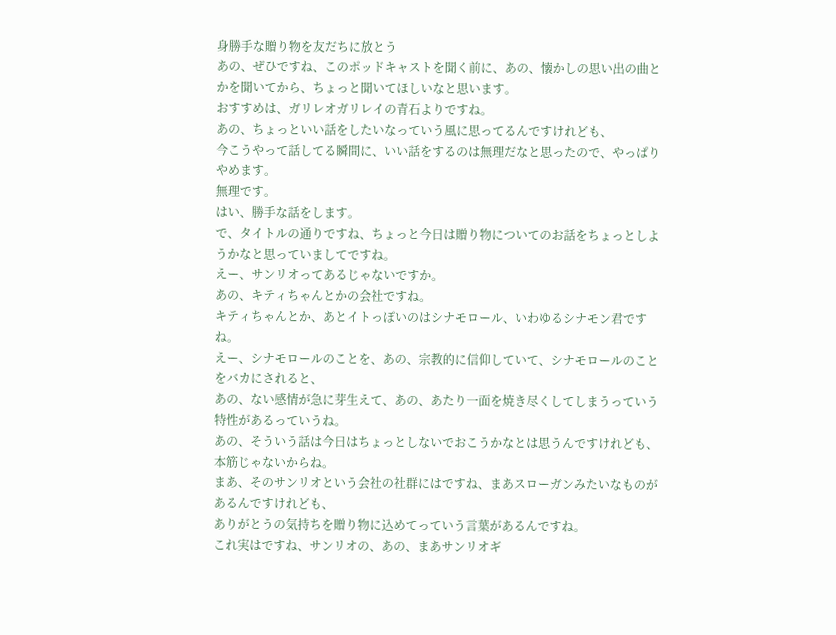身勝手な贈り物を友だちに放とう
あの、ぜひですね、このポッドキャストを聞く前に、あの、懐かしの思い出の曲とかを聞いてから、ちょっと聞いてほしいなと思います。
おすすめは、ガリレオガリレイの青石よりですね。
あの、ちょっといい話をしたいなっていう風に思ってるんですけれども、
今こうやって話してる瞬間に、いい話をするのは無理だなと思ったので、やっぱりやめます。
無理です。
はい、勝手な話をします。
で、タイトルの通りですね、ちょっと今日は贈り物についてのお話をちょっとしようかなと思っていましてですね。
えー、サンリオってあるじゃないですか。
あの、キティちゃんとかの会社ですね。
キティちゃんとか、あとイトっぽいのはシナモロール、いわゆるシナモン君ですね。
えー、シナモロールのことを、あの、宗教的に信仰していて、シナモロールのことをバカにされると、
あの、ない感情が急に芽生えて、あの、あたり一面を焼き尽くしてしまうっていう特性があるっていうね。
あの、そういう話は今日はちょっとしないでおこうかなとは思うんですけれども、本筋じゃないからね。
まあ、そのサンリオという会社の社群にはですね、まあスローガンみたいなものがあるんですけれども、
ありがとうの気持ちを贈り物に込めてっていう言葉があるんですね。
これ実はですね、サンリオの、あの、まあサンリオギ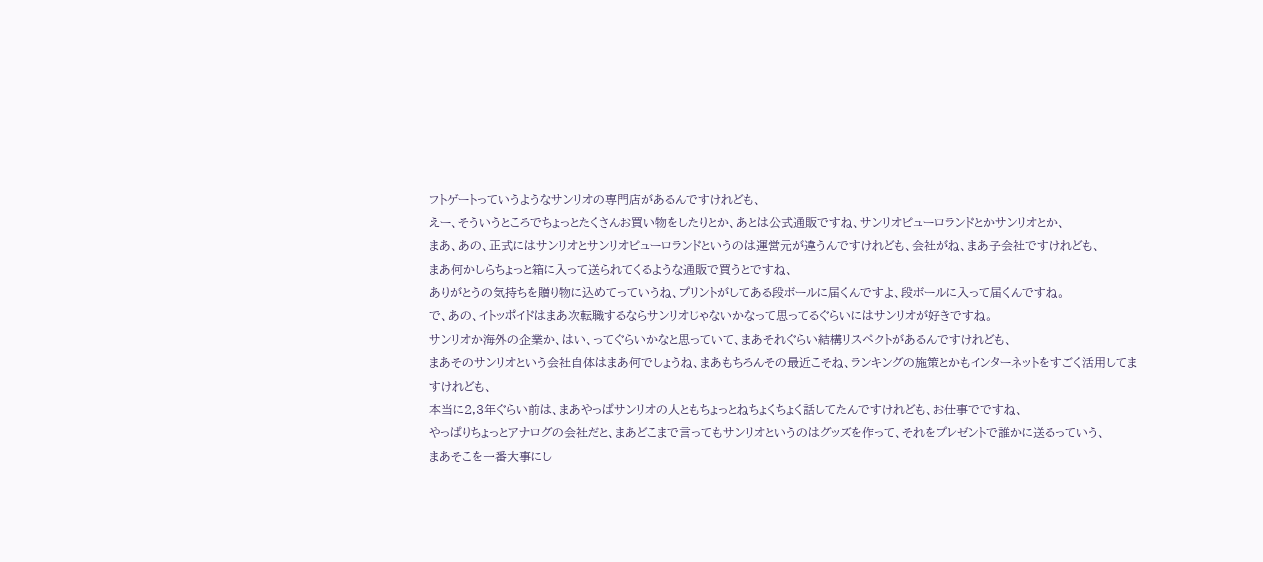フトゲートっていうようなサンリオの専門店があるんですけれども、
えー、そういうところでちょっとたくさんお買い物をしたりとか、あとは公式通販ですね、サンリオピューロランドとかサンリオとか、
まあ、あの、正式にはサンリオとサンリオピューロランドというのは運営元が違うんですけれども、会社がね、まあ子会社ですけれども、
まあ何かしらちょっと箱に入って送られてくるような通販で買うとですね、
ありがとうの気持ちを贈り物に込めてっていうね、プリントがしてある段ボールに届くんですよ、段ボールに入って届くんですね。
で、あの、イトッポイドはまあ次転職するならサンリオじゃないかなって思ってるぐらいにはサンリオが好きですね。
サンリオか海外の企業か、はい、ってぐらいかなと思っていて、まあそれぐらい結構リスペクトがあるんですけれども、
まあそのサンリオという会社自体はまあ何でしょうね、まあもちろんその最近こそね、ランキングの施策とかもインターネットをすごく活用してますけれども、
本当に2,3年ぐらい前は、まあやっぱサンリオの人ともちょっとねちょくちょく話してたんですけれども、お仕事でですね、
やっぱりちょっとアナログの会社だと、まあどこまで言ってもサンリオというのはグッズを作って、それをプレゼントで誰かに送るっていう、
まあそこを一番大事にし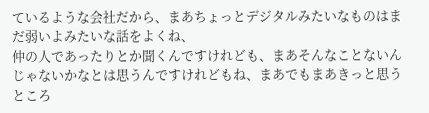ているような会社だから、まあちょっとデジタルみたいなものはまだ弱いよみたいな話をよくね、
仲の人であったりとか聞くんですけれども、まあそんなことないんじゃないかなとは思うんですけれどもね、まあでもまあきっと思うところ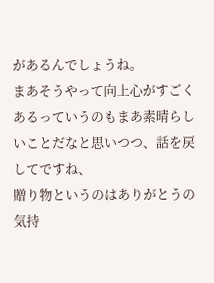があるんでしょうね。
まあそうやって向上心がすごくあるっていうのもまあ素晴らしいことだなと思いつつ、話を戻してですね、
贈り物というのはありがとうの気持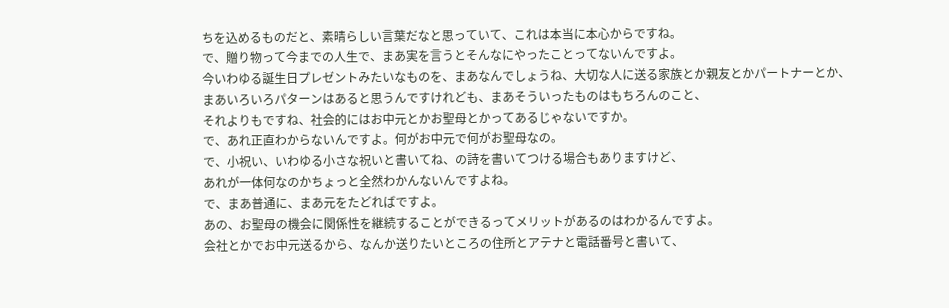ちを込めるものだと、素晴らしい言葉だなと思っていて、これは本当に本心からですね。
で、贈り物って今までの人生で、まあ実を言うとそんなにやったことってないんですよ。
今いわゆる誕生日プレゼントみたいなものを、まあなんでしょうね、大切な人に送る家族とか親友とかパートナーとか、
まあいろいろパターンはあると思うんですけれども、まあそういったものはもちろんのこと、
それよりもですね、社会的にはお中元とかお聖母とかってあるじゃないですか。
で、あれ正直わからないんですよ。何がお中元で何がお聖母なの。
で、小祝い、いわゆる小さな祝いと書いてね、の詩を書いてつける場合もありますけど、
あれが一体何なのかちょっと全然わかんないんですよね。
で、まあ普通に、まあ元をたどればですよ。
あの、お聖母の機会に関係性を継続することができるってメリットがあるのはわかるんですよ。
会社とかでお中元送るから、なんか送りたいところの住所とアテナと電話番号と書いて、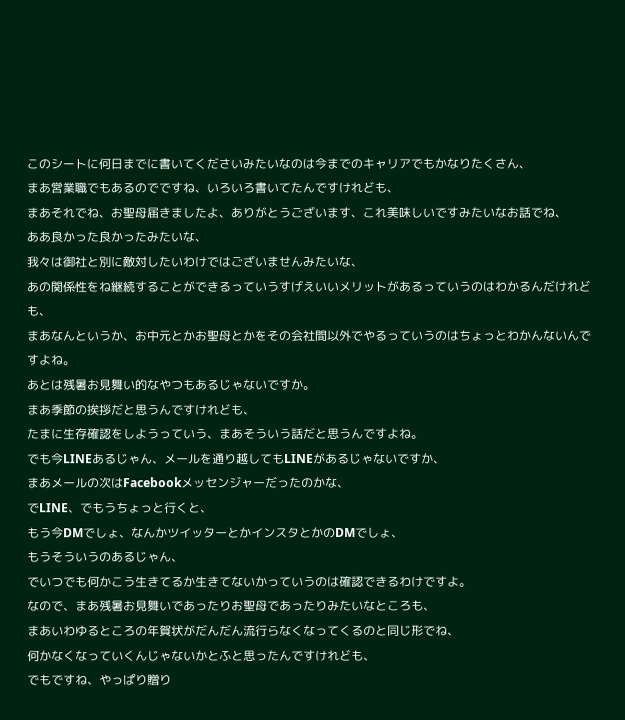このシートに何日までに書いてくださいみたいなのは今までのキャリアでもかなりたくさん、
まあ営業職でもあるのでですね、いろいろ書いてたんですけれども、
まあそれでね、お聖母届きましたよ、ありがとうございます、これ美味しいですみたいなお話でね、
ああ良かった良かったみたいな、
我々は御社と別に敵対したいわけではございませんみたいな、
あの関係性をね継続することができるっていうすげえいいメリットがあるっていうのはわかるんだけれども、
まあなんというか、お中元とかお聖母とかをその会社間以外でやるっていうのはちょっとわかんないんですよね。
あとは残暑お見舞い的なやつもあるじゃないですか。
まあ季節の挨拶だと思うんですけれども、
たまに生存確認をしようっていう、まあそういう話だと思うんですよね。
でも今LINEあるじゃん、メールを通り越してもLINEがあるじゃないですか、
まあメールの次はFacebookメッセンジャーだったのかな、
でLINE、でもうちょっと行くと、
もう今DMでしょ、なんかツイッターとかインスタとかのDMでしょ、
もうそういうのあるじゃん、
でいつでも何かこう生きてるか生きてないかっていうのは確認できるわけですよ。
なので、まあ残暑お見舞いであったりお聖母であったりみたいなところも、
まあいわゆるところの年賀状がだんだん流行らなくなってくるのと同じ形でね、
何かなくなっていくんじゃないかとふと思ったんですけれども、
でもですね、やっぱり贈り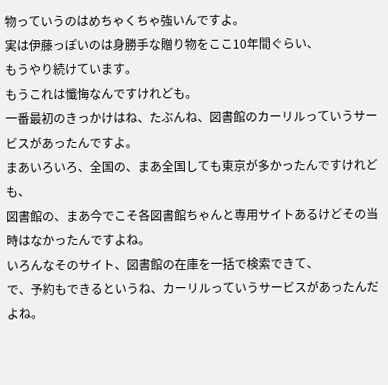物っていうのはめちゃくちゃ強いんですよ。
実は伊藤っぽいのは身勝手な贈り物をここ10年間ぐらい、
もうやり続けています。
もうこれは懺悔なんですけれども。
一番最初のきっかけはね、たぶんね、図書館のカーリルっていうサービスがあったんですよ。
まあいろいろ、全国の、まあ全国しても東京が多かったんですけれども、
図書館の、まあ今でこそ各図書館ちゃんと専用サイトあるけどその当時はなかったんですよね。
いろんなそのサイト、図書館の在庫を一括で検索できて、
で、予約もできるというね、カーリルっていうサービスがあったんだよね。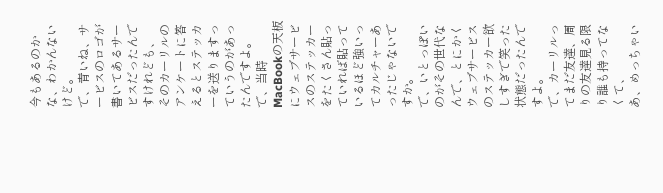今もあるのかな、わかんないけど。
で、青いね、サービスのロゴが書いてあるサービスだったんですけれども、
そのカーリルのアンケートに答えるとステッカーを送りますっていうのがあったんですよ。
で、当時MacBookの天板にウェブサービスのステッカーをたくさん貼っていれば貼っているほど強いってカルチャーあったじゃないですか。
で、いとっぽいのがその世代なんで、とにかくウェブサービスのステッカー欲しすぎで笑った状態だったんですよ。
で、カーリルってまだ友達、周りの友達見る限り誰も持ってなくて、
あ、めっちゃい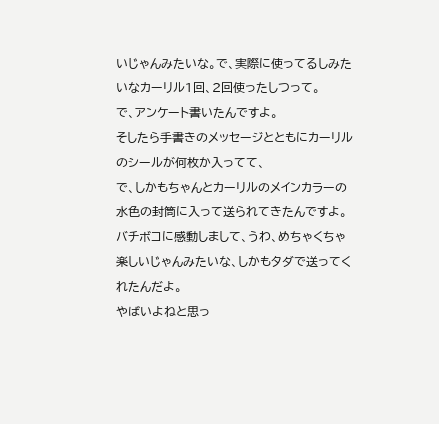いじゃんみたいな。で、実際に使ってるしみたいなカーリル1回、2回使ったしつって。
で、アンケート書いたんですよ。
そしたら手書きのメッセージとともにカーリルのシールが何枚か入ってて、
で、しかもちゃんとカーリルのメインカラーの水色の封筒に入って送られてきたんですよ。
バチボコに感動しまして、うわ、めちゃくちゃ楽しいじゃんみたいな、しかもタダで送ってくれたんだよ。
やばいよねと思っ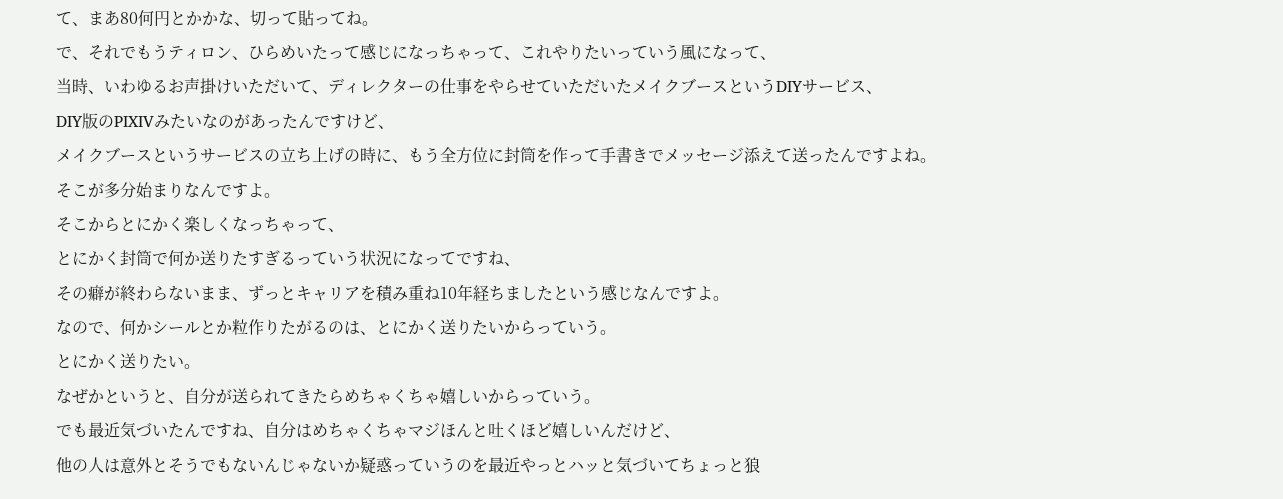て、まあ80何円とかかな、切って貼ってね。
で、それでもうティロン、ひらめいたって感じになっちゃって、これやりたいっていう風になって、
当時、いわゆるお声掛けいただいて、ディレクターの仕事をやらせていただいたメイクブースというDIYサービス、
DIY版のPIXIVみたいなのがあったんですけど、
メイクブースというサービスの立ち上げの時に、もう全方位に封筒を作って手書きでメッセージ添えて送ったんですよね。
そこが多分始まりなんですよ。
そこからとにかく楽しくなっちゃって、
とにかく封筒で何か送りたすぎるっていう状況になってですね、
その癖が終わらないまま、ずっとキャリアを積み重ね10年経ちましたという感じなんですよ。
なので、何かシールとか粒作りたがるのは、とにかく送りたいからっていう。
とにかく送りたい。
なぜかというと、自分が送られてきたらめちゃくちゃ嬉しいからっていう。
でも最近気づいたんですね、自分はめちゃくちゃマジほんと吐くほど嬉しいんだけど、
他の人は意外とそうでもないんじゃないか疑惑っていうのを最近やっとハッと気づいてちょっと狼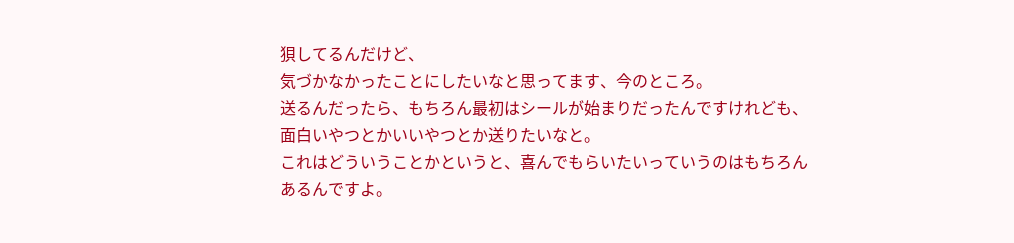狽してるんだけど、
気づかなかったことにしたいなと思ってます、今のところ。
送るんだったら、もちろん最初はシールが始まりだったんですけれども、
面白いやつとかいいやつとか送りたいなと。
これはどういうことかというと、喜んでもらいたいっていうのはもちろんあるんですよ。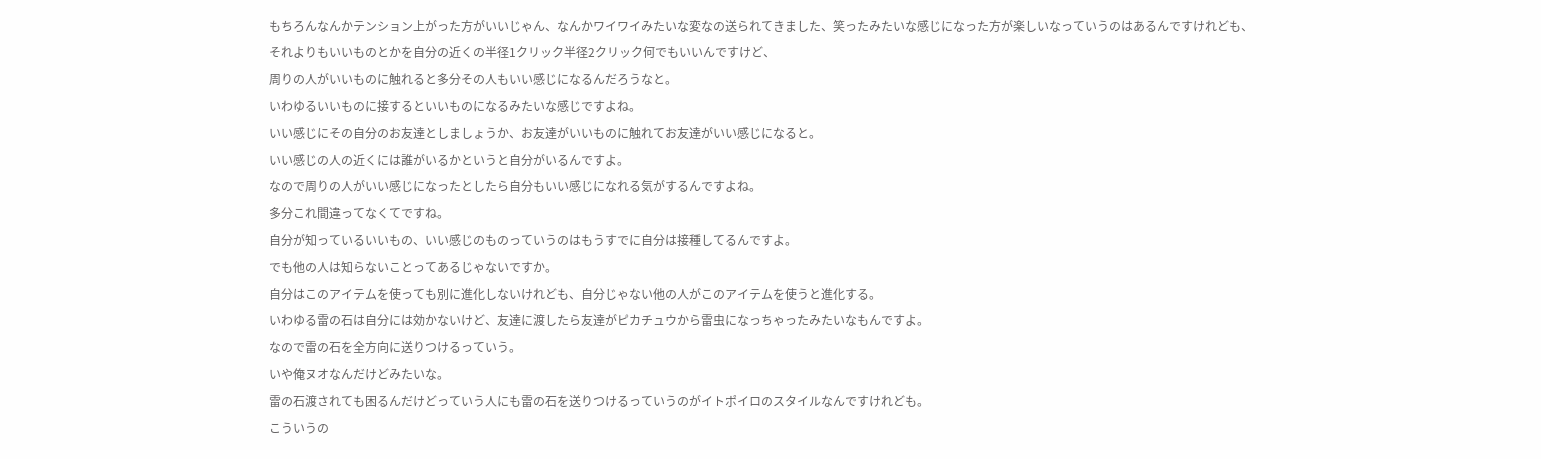もちろんなんかテンション上がった方がいいじゃん、なんかワイワイみたいな変なの送られてきました、笑ったみたいな感じになった方が楽しいなっていうのはあるんですけれども、
それよりもいいものとかを自分の近くの半径1クリック半径2クリック何でもいいんですけど、
周りの人がいいものに触れると多分その人もいい感じになるんだろうなと。
いわゆるいいものに接するといいものになるみたいな感じですよね。
いい感じにその自分のお友達としましょうか、お友達がいいものに触れてお友達がいい感じになると。
いい感じの人の近くには誰がいるかというと自分がいるんですよ。
なので周りの人がいい感じになったとしたら自分もいい感じになれる気がするんですよね。
多分これ間違ってなくてですね。
自分が知っているいいもの、いい感じのものっていうのはもうすでに自分は接種してるんですよ。
でも他の人は知らないことってあるじゃないですか。
自分はこのアイテムを使っても別に進化しないけれども、自分じゃない他の人がこのアイテムを使うと進化する。
いわゆる雷の石は自分には効かないけど、友達に渡したら友達がピカチュウから雷虫になっちゃったみたいなもんですよ。
なので雷の石を全方向に送りつけるっていう。
いや俺ヌオなんだけどみたいな。
雷の石渡されても困るんだけどっていう人にも雷の石を送りつけるっていうのがイトポイロのスタイルなんですけれども。
こういうの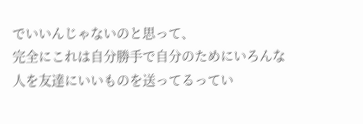でいいんじゃないのと思って、
完全にこれは自分勝手で自分のためにいろんな人を友達にいいものを送ってるってい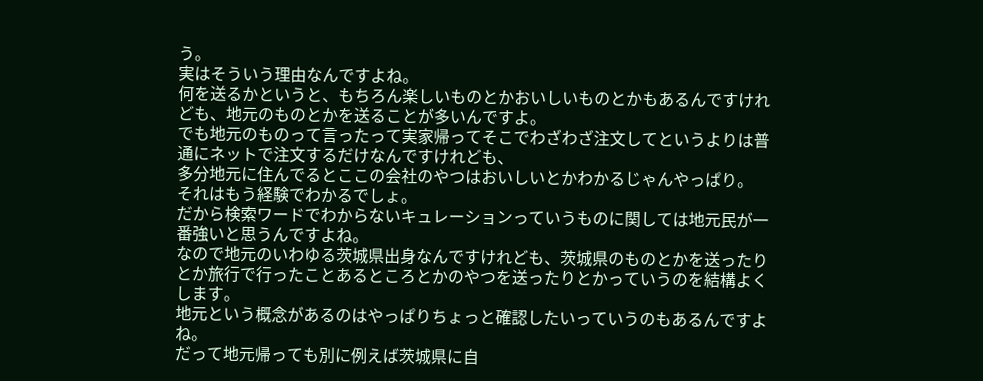う。
実はそういう理由なんですよね。
何を送るかというと、もちろん楽しいものとかおいしいものとかもあるんですけれども、地元のものとかを送ることが多いんですよ。
でも地元のものって言ったって実家帰ってそこでわざわざ注文してというよりは普通にネットで注文するだけなんですけれども、
多分地元に住んでるとここの会社のやつはおいしいとかわかるじゃんやっぱり。
それはもう経験でわかるでしょ。
だから検索ワードでわからないキュレーションっていうものに関しては地元民が一番強いと思うんですよね。
なので地元のいわゆる茨城県出身なんですけれども、茨城県のものとかを送ったりとか旅行で行ったことあるところとかのやつを送ったりとかっていうのを結構よくします。
地元という概念があるのはやっぱりちょっと確認したいっていうのもあるんですよね。
だって地元帰っても別に例えば茨城県に自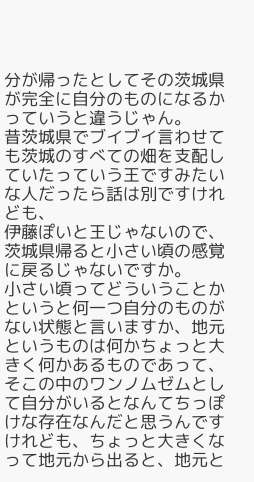分が帰ったとしてその茨城県が完全に自分のものになるかっていうと違うじゃん。
昔茨城県でブイブイ言わせても茨城のすべての畑を支配していたっていう王ですみたいな人だったら話は別ですけれども、
伊藤ぽいと王じゃないので、茨城県帰ると小さい頃の感覚に戻るじゃないですか。
小さい頃ってどういうことかというと何一つ自分のものがない状態と言いますか、地元というものは何かちょっと大きく何かあるものであって、
そこの中のワンノムゼムとして自分がいるとなんてちっぽけな存在なんだと思うんですけれども、ちょっと大きくなって地元から出ると、地元と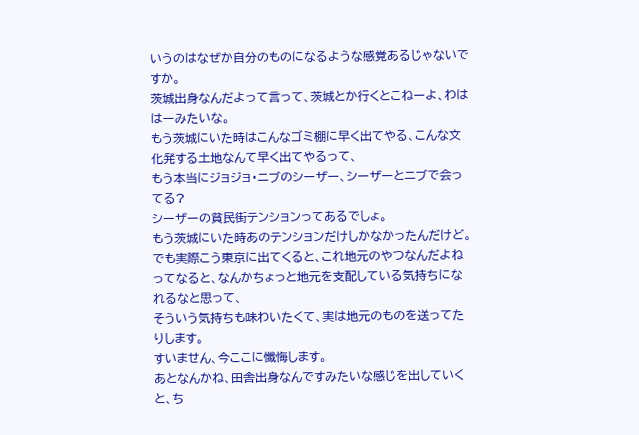いうのはなぜか自分のものになるような感覚あるじゃないですか。
茨城出身なんだよって言って、茨城とか行くとこねーよ、わははーみたいな。
もう茨城にいた時はこんなゴミ棚に早く出てやる、こんな文化発する土地なんて早く出てやるって、
もう本当にジョジョ・ニブのシーザー、シーザーとニブで会ってる?
シーザーの貧民街テンションってあるでしょ。
もう茨城にいた時あのテンションだけしかなかったんだけど。
でも実際こう東京に出てくると、これ地元のやつなんだよねってなると、なんかちょっと地元を支配している気持ちになれるなと思って、
そういう気持ちも味わいたくて、実は地元のものを送ってたりします。
すいません、今ここに懺悔します。
あとなんかね、田舎出身なんですみたいな感じを出していくと、ち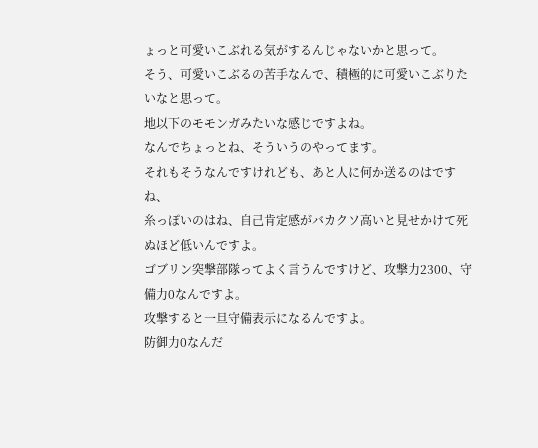ょっと可愛いこぶれる気がするんじゃないかと思って。
そう、可愛いこぶるの苦手なんで、積極的に可愛いこぶりたいなと思って。
地以下のモモンガみたいな感じですよね。
なんでちょっとね、そういうのやってます。
それもそうなんですけれども、あと人に何か送るのはですね、
糸っぽいのはね、自己肯定感がバカクソ高いと見せかけて死ぬほど低いんですよ。
ゴブリン突撃部隊ってよく言うんですけど、攻撃力2300、守備力0なんですよ。
攻撃すると一旦守備表示になるんですよ。
防御力0なんだ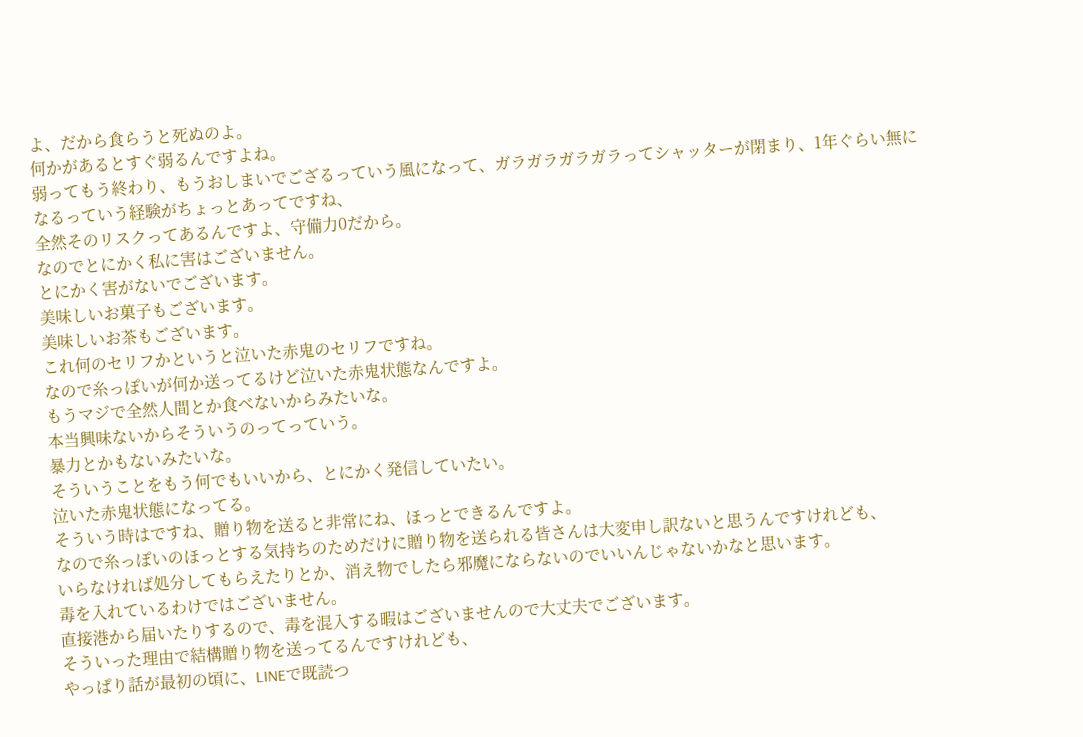よ、だから食らうと死ぬのよ。
何かがあるとすぐ弱るんですよね。
弱ってもう終わり、もうおしまいでござるっていう風になって、ガラガラガラガラってシャッターが閉まり、1年ぐらい無になるっていう経験がちょっとあってですね、
全然そのリスクってあるんですよ、守備力0だから。
なのでとにかく私に害はございません。
とにかく害がないでございます。
美味しいお菓子もございます。
美味しいお茶もございます。
これ何のセリフかというと泣いた赤鬼のセリフですね。
なので糸っぽいが何か送ってるけど泣いた赤鬼状態なんですよ。
もうマジで全然人間とか食べないからみたいな。
本当興味ないからそういうのってっていう。
暴力とかもないみたいな。
そういうことをもう何でもいいから、とにかく発信していたい。
泣いた赤鬼状態になってる。
そういう時はですね、贈り物を送ると非常にね、ほっとできるんですよ。
なので糸っぽいのほっとする気持ちのためだけに贈り物を送られる皆さんは大変申し訳ないと思うんですけれども、
いらなければ処分してもらえたりとか、消え物でしたら邪魔にならないのでいいんじゃないかなと思います。
毒を入れているわけではございません。
直接港から届いたりするので、毒を混入する暇はございませんので大丈夫でございます。
そういった理由で結構贈り物を送ってるんですけれども、
やっぱり話が最初の頃に、LINEで既読つ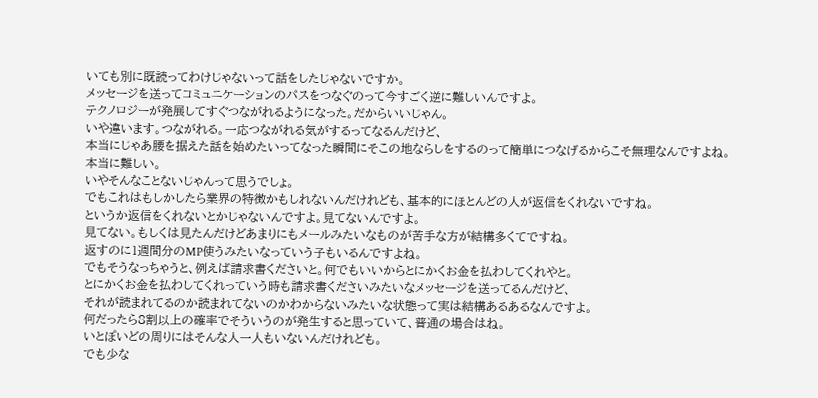いても別に既読ってわけじゃないって話をしたじゃないですか。
メッセージを送ってコミュニケーションのパスをつなぐのって今すごく逆に難しいんですよ。
テクノロジーが発展してすぐつながれるようになった。だからいいじゃん。
いや違います。つながれる。一応つながれる気がするってなるんだけど、
本当にじゃあ腰を据えた話を始めたいってなった瞬間にそこの地ならしをするのって簡単につなげるからこそ無理なんですよね。
本当に難しい。
いやそんなことないじゃんって思うでしょ。
でもこれはもしかしたら業界の特徴かもしれないんだけれども、基本的にほとんどの人が返信をくれないですね。
というか返信をくれないとかじゃないんですよ。見てないんですよ。
見てない。もしくは見たんだけどあまりにもメールみたいなものが苦手な方が結構多くてですね。
返すのに1週間分のMP使うみたいなっていう子もいるんですよね。
でもそうなっちゃうと、例えば請求書くださいと。何でもいいからとにかくお金を払わしてくれやと。
とにかくお金を払わしてくれっていう時も請求書くださいみたいなメッセージを送ってるんだけど、
それが読まれてるのか読まれてないのかわからないみたいな状態って実は結構あるあるなんですよ。
何だったら8割以上の確率でそういうのが発生すると思っていて、普通の場合はね。
いとぽいどの周りにはそんな人一人もいないんだけれども。
でも少な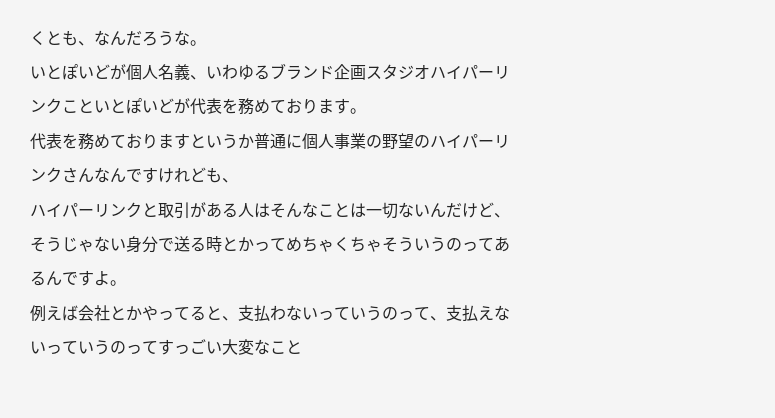くとも、なんだろうな。
いとぽいどが個人名義、いわゆるブランド企画スタジオハイパーリンクこといとぽいどが代表を務めております。
代表を務めておりますというか普通に個人事業の野望のハイパーリンクさんなんですけれども、
ハイパーリンクと取引がある人はそんなことは一切ないんだけど、そうじゃない身分で送る時とかってめちゃくちゃそういうのってあるんですよ。
例えば会社とかやってると、支払わないっていうのって、支払えないっていうのってすっごい大変なこと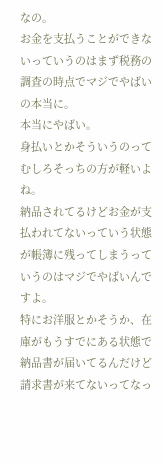なの。
お金を支払うことができないっていうのはまず税務の調査の時点でマジでやばいの本当に。
本当にやばい。
身払いとかそういうのってむしろそっちの方が軽いよね。
納品されてるけどお金が支払われてないっていう状態が帳簿に残ってしまうっていうのはマジでやばいんですよ。
特にお洋服とかそうか、在庫がもうすでにある状態で納品書が届いてるんだけど請求書が来てないってなっ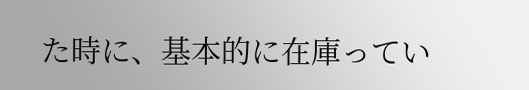た時に、基本的に在庫ってい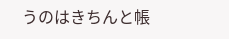うのはきちんと帳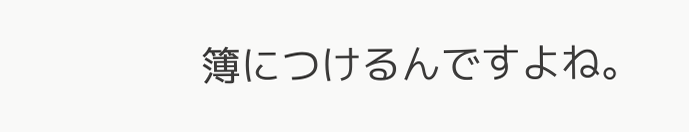簿につけるんですよね。